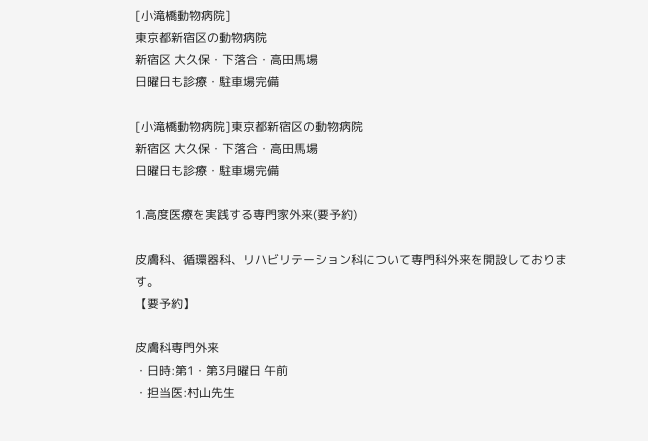[小滝橋動物病院]
東京都新宿区の動物病院
新宿区 大久保・下落合・高田馬場
日曜日も診療・駐車場完備

[小滝橋動物病院]東京都新宿区の動物病院
新宿区 大久保・下落合・高田馬場
日曜日も診療・駐車場完備

1.高度医療を実践する専門家外来(要予約)

皮膚科、循環器科、リハビリテーション科について専門科外来を開設しております。
【要予約】

皮膚科専門外来
・日時:第1・第3月曜日 午前
・担当医:村山先生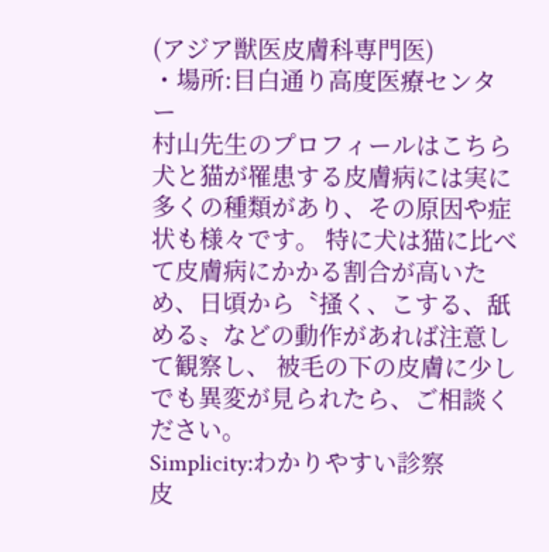(アジア獣医皮膚科専門医)
・場所:目白通り高度医療センター
村山先生のプロフィールはこちら
犬と猫が罹患する皮膚病には実に多くの種類があり、その原因や症状も様々です。 特に犬は猫に比べて皮膚病にかかる割合が高いため、日頃から〝掻く、こする、舐める〟などの動作があれば注意して観察し、 被毛の下の皮膚に少しでも異変が見られたら、ご相談ください。
Simplicity:わかりやすい診察
皮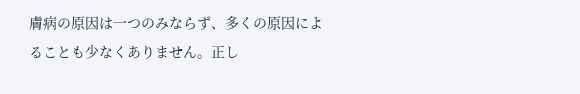膚病の原因は一つのみならず、多くの原因によることも少なくありません。正し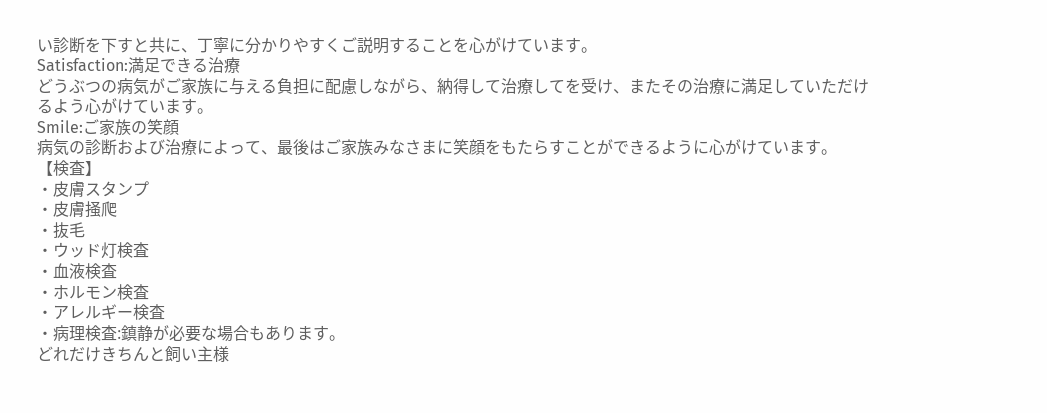い診断を下すと共に、丁寧に分かりやすくご説明することを心がけています。
Satisfaction:満足できる治療
どうぶつの病気がご家族に与える負担に配慮しながら、納得して治療してを受け、またその治療に満足していただけるよう心がけています。
Smile:ご家族の笑顔
病気の診断および治療によって、最後はご家族みなさまに笑顔をもたらすことができるように心がけています。
【検査】
・皮膚スタンプ
・皮膚掻爬
・抜毛
・ウッド灯検査
・血液検査
・ホルモン検査
・アレルギー検査
・病理検査:鎮静が必要な場合もあります。
どれだけきちんと飼い主様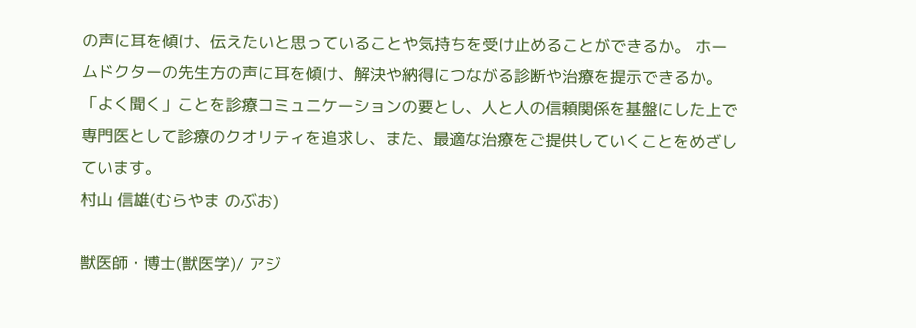の声に耳を傾け、伝えたいと思っていることや気持ちを受け止めることができるか。 ホームドクターの先生方の声に耳を傾け、解決や納得につながる診断や治療を提示できるか。「よく聞く」ことを診療コミュニケーションの要とし、人と人の信頼関係を基盤にした上で専門医として診療のクオリティを追求し、また、最適な治療をご提供していくことをめざしています。
村山 信雄(むらやま のぶお)

獣医師・博士(獣医学)/ アジ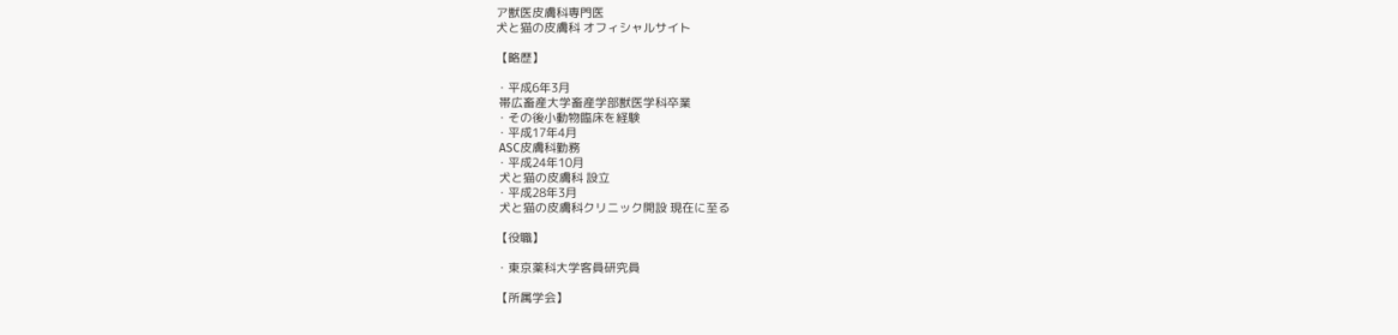ア獣医皮膚科専門医
犬と猫の皮膚科 オフィシャルサイト

【略歴】

・平成6年3月
 帯広畜産大学畜産学部獣医学科卒業
・その後小動物臨床を経験
・平成17年4月
 ASC皮膚科勤務
・平成24年10月
 犬と猫の皮膚科 設立
・平成28年3月
 犬と猫の皮膚科クリニック開設 現在に至る

【役職】

・東京薬科大学客員研究員

【所属学会】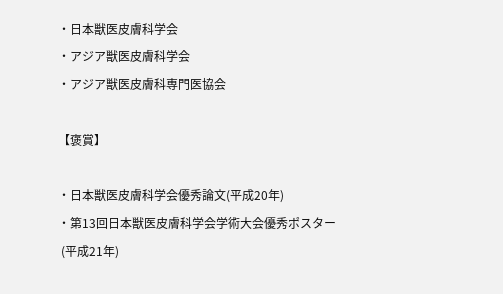・日本獣医皮膚科学会
・アジア獣医皮膚科学会
・アジア獣医皮膚科専門医協会

【褒賞】

・日本獣医皮膚科学会優秀論文(平成20年)
・第13回日本獣医皮膚科学会学術大会優秀ポスター
 (平成21年)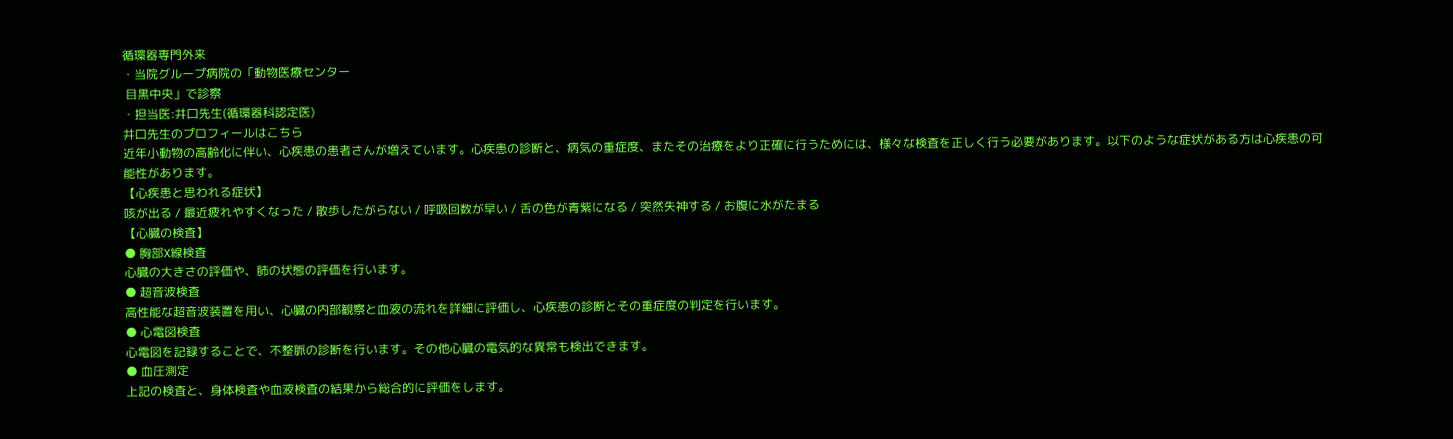循環器専門外来
・当院グループ病院の「動物医療センター
 目黒中央」で診察
・担当医:井口先生(循環器科認定医)
井口先生のプロフィールはこちら
近年小動物の高齢化に伴い、心疾患の患者さんが増えています。心疾患の診断と、病気の重症度、またその治療をより正確に行うためには、様々な検査を正しく行う必要があります。以下のような症状がある方は心疾患の可能性があります。
【心疾患と思われる症状】
咳が出る / 最近疲れやすくなった / 散歩したがらない / 呼吸回数が早い / 舌の色が青紫になる / 突然失神する / お腹に水がたまる
【心臓の検査】
● 胸部X線検査
心臓の大きさの評価や、肺の状態の評価を行います。
● 超音波検査
高性能な超音波装置を用い、心臓の内部観察と血液の流れを詳細に評価し、心疾患の診断とその重症度の判定を行います。
● 心電図検査
心電図を記録することで、不整脈の診断を行います。その他心臓の電気的な異常も検出できます。
● 血圧測定
上記の検査と、身体検査や血液検査の結果から総合的に評価をします。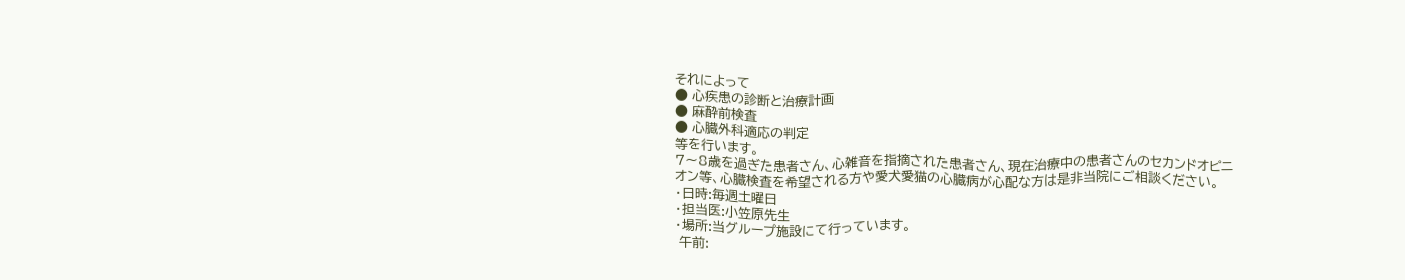それによって
● 心疾患の診断と治療計画
● 麻酔前検査
● 心臓外科適応の判定
等を行います。
7〜8歳を過ぎた患者さん、心雑音を指摘された患者さん、現在治療中の患者さんのセカンドオピニオン等、心臓検査を希望される方や愛犬愛猫の心臓病が心配な方は是非当院にご相談ください。
・日時:毎週土曜日
・担当医:小笠原先生
・場所:当グループ施設にて行っています。
 午前: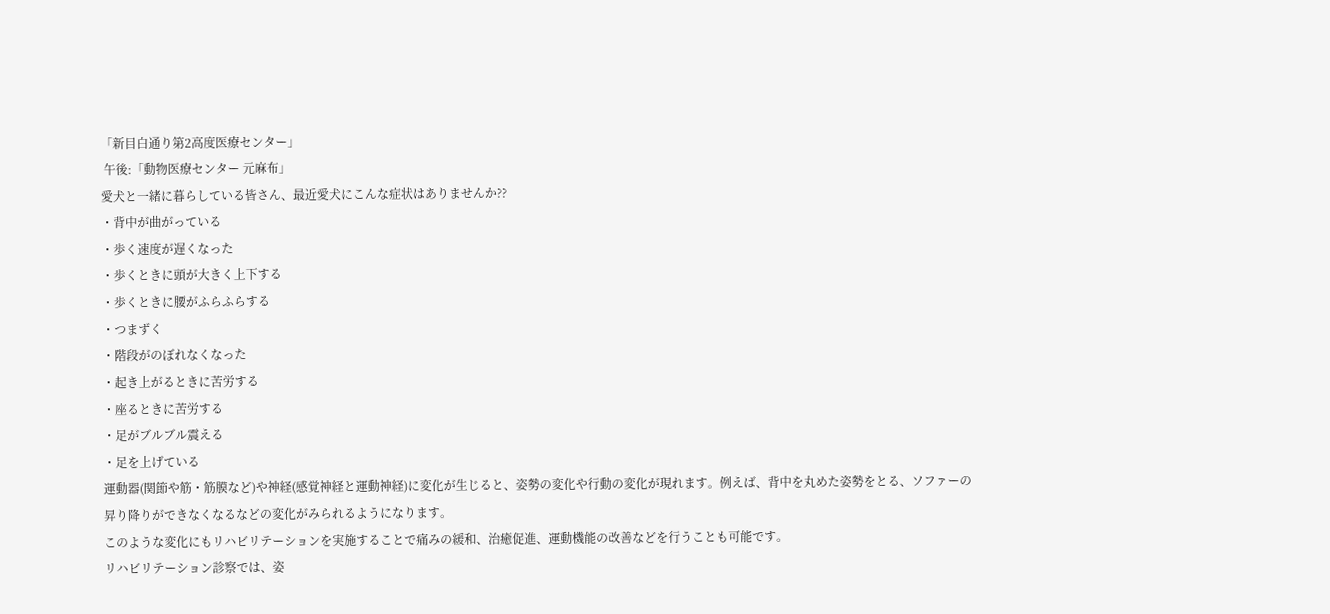「新目白通り第2高度医療センター」
 午後:「動物医療センター 元麻布」
愛犬と一緒に暮らしている皆さん、最近愛犬にこんな症状はありませんか??
・背中が曲がっている
・歩く速度が遅くなった
・歩くときに頭が大きく上下する
・歩くときに腰がふらふらする
・つまずく
・階段がのぼれなくなった
・起き上がるときに苦労する
・座るときに苦労する
・足がブルブル震える
・足を上げている
運動器(関節や筋・筋膜など)や神経(感覚神経と運動神経)に変化が生じると、姿勢の変化や行動の変化が現れます。例えば、背中を丸めた姿勢をとる、ソファーの昇り降りができなくなるなどの変化がみられるようになります。
このような変化にもリハビリテーションを実施することで痛みの緩和、治癒促進、運動機能の改善などを行うことも可能です。
リハビリテーション診察では、姿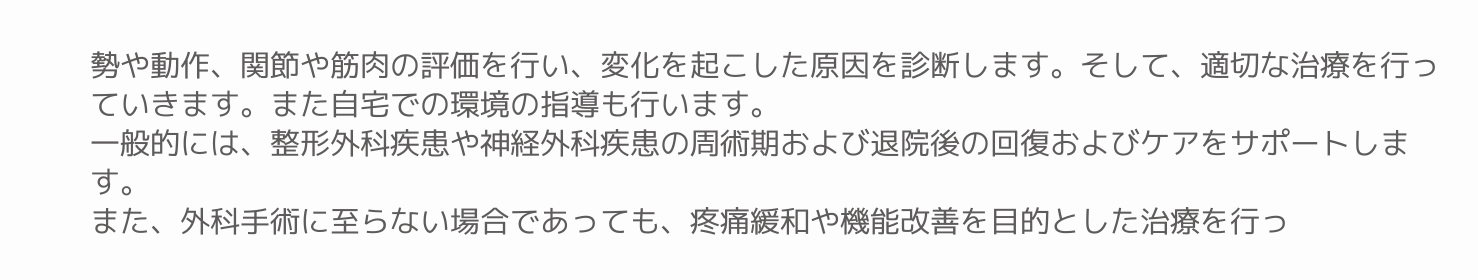勢や動作、関節や筋肉の評価を行い、変化を起こした原因を診断します。そして、適切な治療を行っていきます。また自宅での環境の指導も行います。
一般的には、整形外科疾患や神経外科疾患の周術期および退院後の回復およびケアをサポートします。
また、外科手術に至らない場合であっても、疼痛緩和や機能改善を目的とした治療を行っ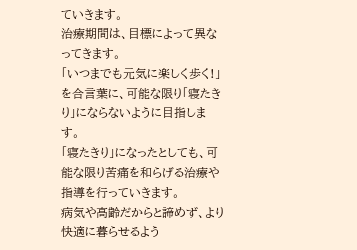ていきます。
治療期間は、目標によって異なってきます。
「いつまでも元気に楽しく歩く!」を合言葉に、可能な限り「寝たきり」にならないように目指します。
「寝たきり」になったとしても、可能な限り苦痛を和らげる治療や指導を行っていきます。
病気や高齢だからと諦めず、より快適に暮らせるよう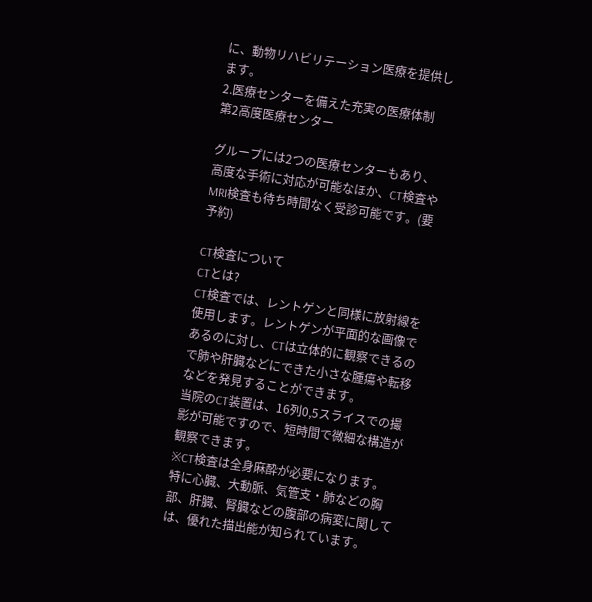に、動物リハビリテーション医療を提供します。
2.医療センターを備えた充実の医療体制
第2高度医療センター

グループには2つの医療センターもあり、高度な手術に対応が可能なほか、CT検査やMRI検査も待ち時間なく受診可能です。(要予約)

CT検査について
CTとは?
CT検査では、レントゲンと同様に放射線を使用します。レントゲンが平面的な画像であるのに対し、CTは立体的に観察できるので肺や肝臓などにできた小さな腫瘍や転移などを発見することができます。
当院のCT装置は、16列0,5スライスでの撮影が可能ですので、短時間で微細な構造が観察できます。
※CT検査は全身麻酔が必要になります。
特に心臓、大動脈、気管支・肺などの胸部、肝臓、腎臓などの腹部の病変に関しては、優れた描出能が知られています。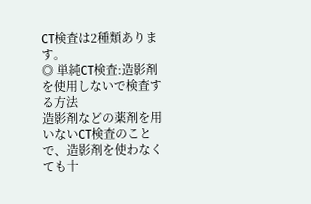CT検査は2種類あります。
◎ 単純CT検査:造影剤を使用しないで検査する方法
造影剤などの薬剤を用いないCT検査のことで、造影剤を使わなくても十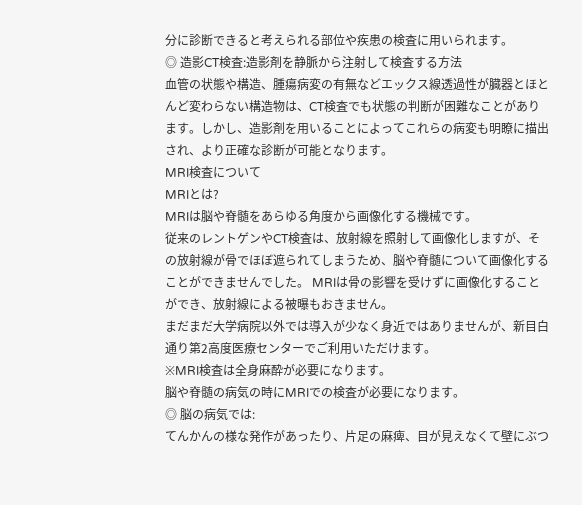分に診断できると考えられる部位や疾患の検査に用いられます。
◎ 造影CT検査:造影剤を静脈から注射して検査する方法
血管の状態や構造、腫瘍病変の有無などエックス線透過性が臓器とほとんど変わらない構造物は、CT検査でも状態の判断が困難なことがあります。しかし、造影剤を用いることによってこれらの病変も明瞭に描出され、より正確な診断が可能となります。
MRI検査について
MRIとは?
MRIは脳や脊髄をあらゆる角度から画像化する機械です。
従来のレントゲンやCT検査は、放射線を照射して画像化しますが、その放射線が骨でほぼ遮られてしまうため、脳や脊髄について画像化することができませんでした。 MRIは骨の影響を受けずに画像化することができ、放射線による被曝もおきません。
まだまだ大学病院以外では導入が少なく身近ではありませんが、新目白通り第2高度医療センターでご利用いただけます。
※MRI検査は全身麻酔が必要になります。
脳や脊髄の病気の時にMRIでの検査が必要になります。
◎ 脳の病気では:
てんかんの様な発作があったり、片足の麻痺、目が見えなくて壁にぶつ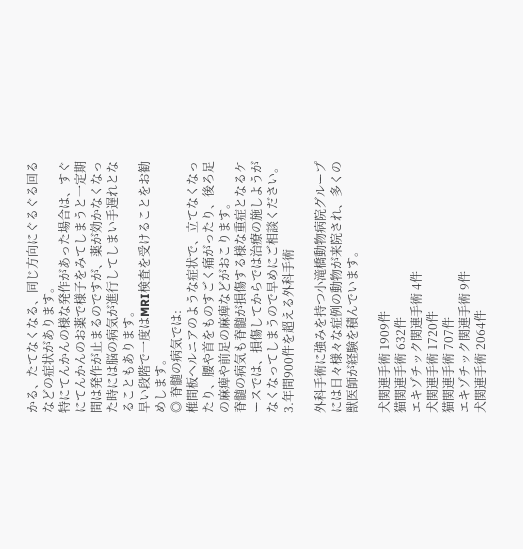かる、たてなくなる、同じ方向にぐるぐる回るなどの症状があります。
特にてんかんの様な発作があった場合は、すぐにてんかんのお薬で様子をみてしまうと一定期間は発作が止まるのですが、薬が効かなくなった時には脳の病気が進行してしまい手遅れとなることもあります。
早い段階で一度はMRI検査を受けることをお勧めします。
◎ 脊髄の病気では:
椎間板ヘルニアのような症状で、立てなくなったり、腰や首をものすごく痛がったり、後ろ足の麻痺や前足の麻痺などがおこります。
脊髄の病気も脊髄が損傷する様な重症となるケースでは、損傷してからでは治療の施しようがなくなってしまうので早めにご相談ください。
3.年間900件を超える外科手術

外科手術に強みを持つ小滝橋動物病院グループには日々様々な症例の動物が来院され、多くの獣医師が経験を積んでいます。

犬関連手術 1909件
猫関連手術 632件
エキゾチック関連手術 4件
犬関連手術 1720件
猫関連手術 707件
エキゾチック関連手術 9件
犬関連手術 2064件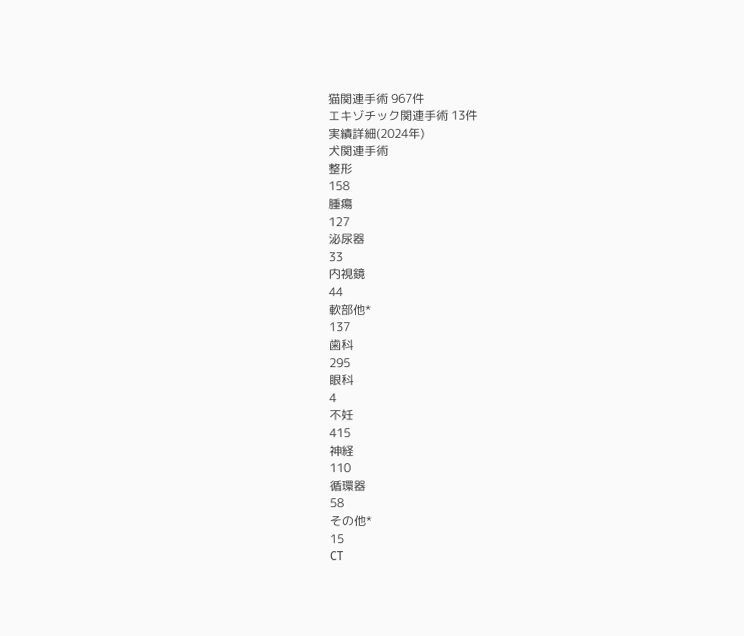猫関連手術 967件
エキゾチック関連手術 13件
実績詳細(2024年)
犬関連手術
整形
158
腫瘍
127
泌尿器
33
内視鏡
44
軟部他*
137
歯科
295
眼科
4
不妊
415
神経
110
循環器
58
その他*
15
CT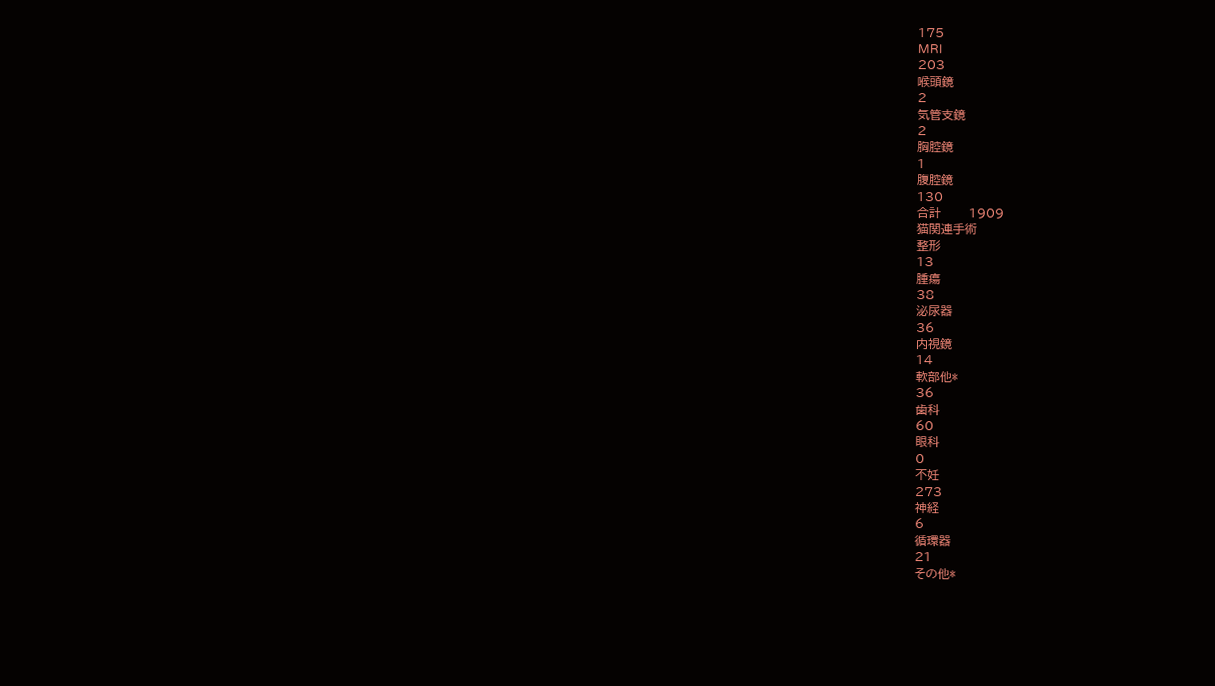175
MRI
203
喉頭鏡
2
気管支鏡
2
胸腔鏡
1
腹腔鏡
130
合計       1909
猫関連手術
整形
13
腫瘍
38
泌尿器
36
内視鏡
14
軟部他*
36
歯科
60
眼科
0
不妊
273
神経
6
循環器
21
その他*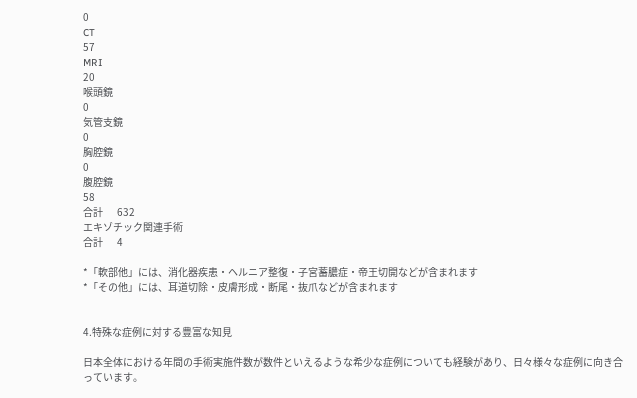0
CT
57
MRI
20
喉頭鏡
0
気管支鏡
0
胸腔鏡
0
腹腔鏡
58
合計       632
エキゾチック関連手術
合計       4

*「軟部他」には、消化器疾患・ヘルニア整復・子宮蓄膿症・帝王切開などが含まれます
*「その他」には、耳道切除・皮膚形成・断尾・抜爪などが含まれます


4.特殊な症例に対する豊富な知見

日本全体における年間の手術実施件数が数件といえるような希少な症例についても経験があり、日々様々な症例に向き合っています。